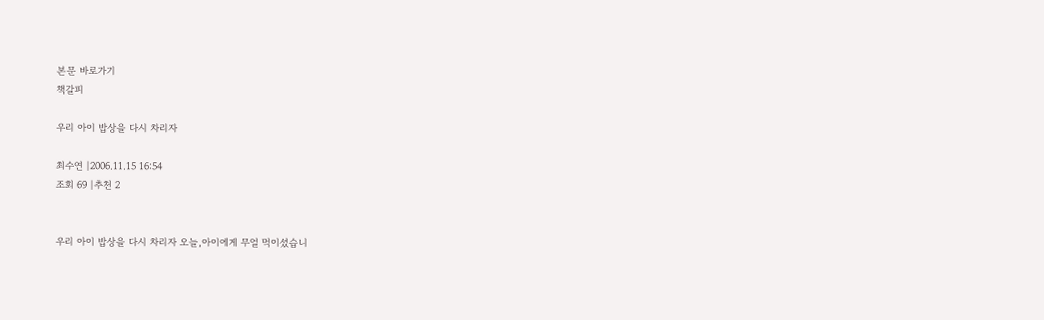본문 바로가기
책갈피

우리 아이 밥상을 다시 차리자

최수연 |2006.11.15 16:54
조회 69 |추천 2


우리 아이 밥상을 다시 차리자 오늘,아이에게 무얼 먹이셨습니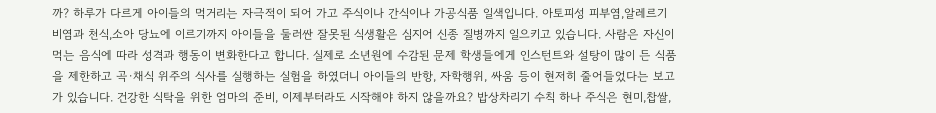까? 하루가 다르게 아이들의 먹거리는 자극적이 되어 가고 주식이나 간식이나 가공식품 일색입니다. 아토피성 피부염,알레르기 비염과 천식,소아 당뇨에 이르기까지 아이들을 둘러싼 잘못된 식생활은 심지어 신종 질병까지 일으키고 있습니다. 사람은 자신이 먹는 음식에 따라 성격과 행동이 변화한다고 합니다. 실제로 소년원에 수감된 문제 학생들에게 인스턴트와 설탕이 많이 든 식품을 제한하고 곡·채식 위주의 식사를 실행하는 실험을 하였더니 아이들의 반항, 자학행위, 싸움 등이 현저히 줄어들었다는 보고가 있습니다. 건강한 식탁을 위한 엄마의 준비, 이제부터라도 시작해야 하지 않을까요? 밥상차리기 수칙 하나 주식은 현미,찹쌀,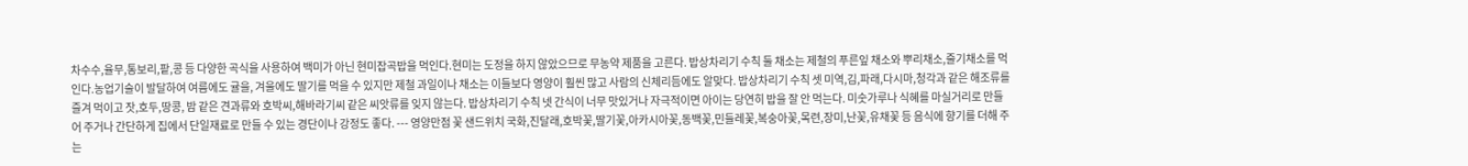차수수,율무,통보리,팥,콩 등 다양한 곡식을 사용하여 백미가 아닌 현미잡곡밥을 먹인다.현미는 도정을 하지 않았으므로 무농약 제품을 고른다. 밥상차리기 수칙 둘 채소는 제철의 푸른잎 채소와 뿌리채소,줄기채소를 먹인다.농업기술이 발달하여 여름에도 귤을, 겨울에도 딸기를 먹을 수 있지만 제철 과일이나 채소는 이들보다 영양이 훨씬 많고 사람의 신체리듬에도 알맞다. 밥상차리기 수칙 셋 미역,김,파래,다시마,청각과 같은 해조류를 즐겨 먹이고 잣,호두,땅콩, 밤 같은 견과류와 호박씨,해바라기씨 같은 씨앗류를 잊지 않는다. 밥상차리기 수칙 넷 간식이 너무 맛있거나 자극적이면 아이는 당연히 밥을 잘 안 먹는다. 미숫가루나 식혜를 마실거리로 만들어 주거나 간단하게 집에서 단일재료로 만들 수 있는 경단이나 강정도 좋다. --- 영양만점 꽃 샌드위치 국화,진달래,호박꽃,딸기꽃,아카시아꽃,동백꽃,민들레꽃,복숭아꽃,목련,장미,난꽃,유채꽃 등 음식에 향기를 더해 주는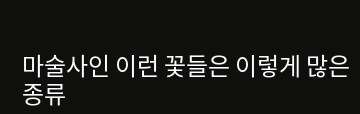마술사인 이런 꽃들은 이렇게 많은 종류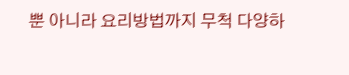뿐 아니라 요리방법까지 무척 다양하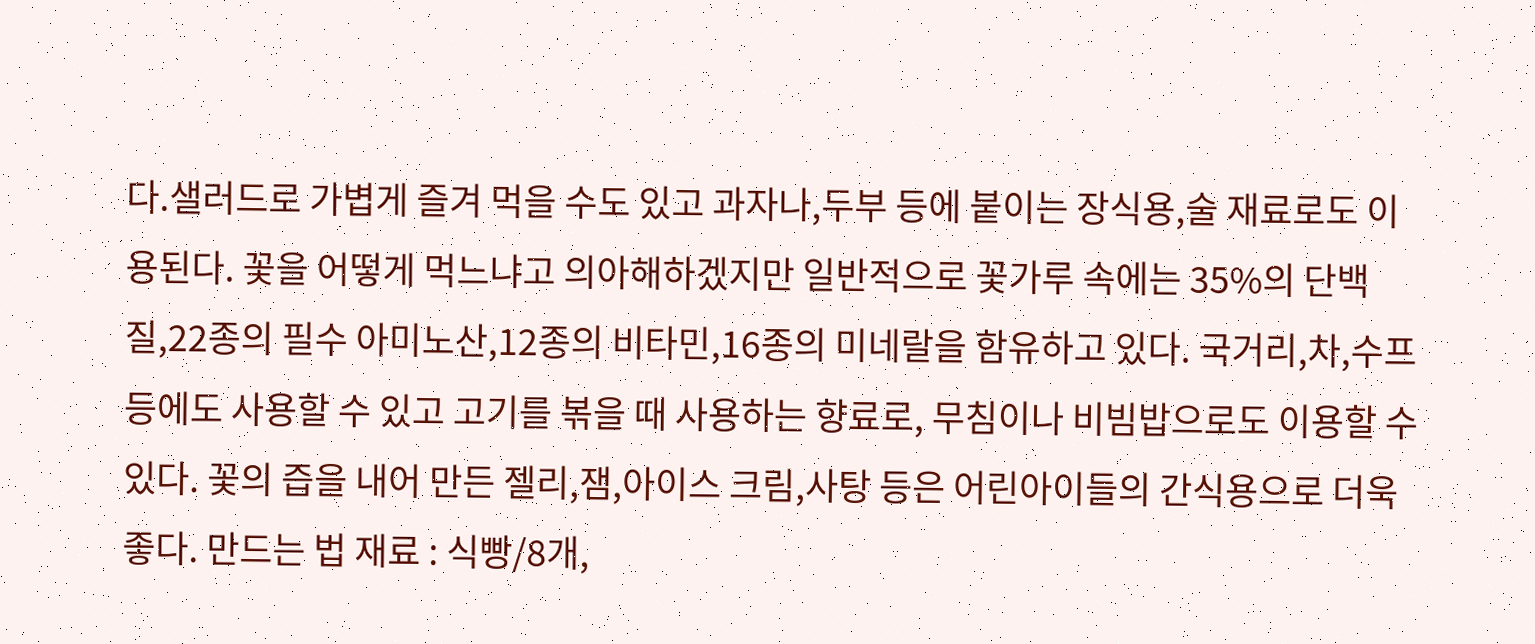다.샐러드로 가볍게 즐겨 먹을 수도 있고 과자나,두부 등에 붙이는 장식용,술 재료로도 이용된다. 꽃을 어떻게 먹느냐고 의아해하겠지만 일반적으로 꽃가루 속에는 35%의 단백질,22종의 필수 아미노산,12종의 비타민,16종의 미네랄을 함유하고 있다. 국거리,차,수프 등에도 사용할 수 있고 고기를 볶을 때 사용하는 향료로, 무침이나 비빔밥으로도 이용할 수 있다. 꽃의 즙을 내어 만든 젤리,잼,아이스 크림,사탕 등은 어린아이들의 간식용으로 더욱 좋다. 만드는 법 재료 : 식빵/8개,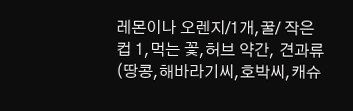레몬이나 오렌지/1개,꿀/ 작은컵 1,먹는 꽃,허브 약간, 견과류(땅콩,해바라기씨,호박씨,캐슈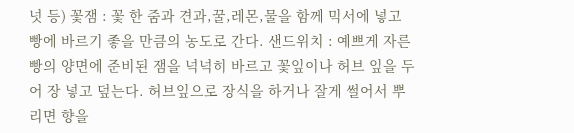넛 등) 꽃잼 : 꽃 한 줌과 견과,꿀,레몬,물을 함께 믹서에 넣고 빵에 바르기 좋을 만큼의 농도로 간다. 샌드위치 : 예쁘게 자른 빵의 양면에 준비된 잼을 넉넉히 바르고 꽃잎이나 허브 잎을 두어 장 넣고 덮는다. 허브잎으로 장식을 하거나 잘게 썰어서 뿌리면 향을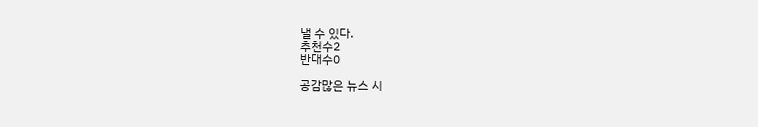낼 수 있다.
추천수2
반대수0

공감많은 뉴스 시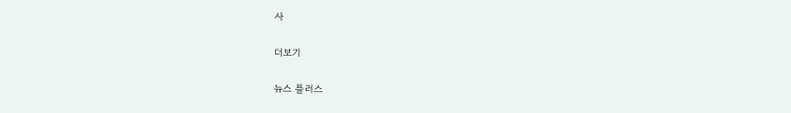사

더보기

뉴스 플러스